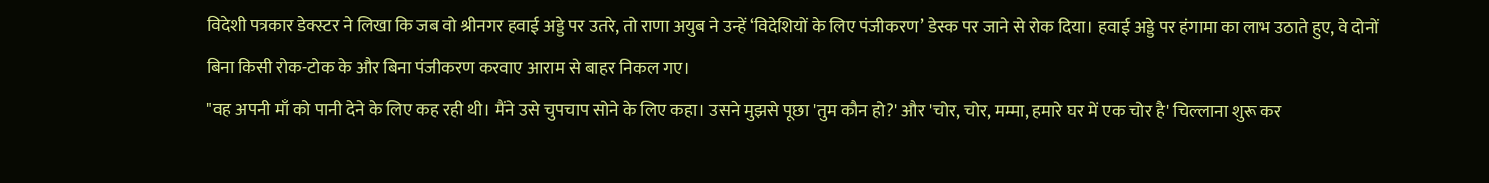विदेशी पत्रकार डेक्स्टर ने लिखा कि जब वो श्रीनगर हवाई अड्डे पर उतरे, तो राणा अयुब ने उन्हें ‘विदेशियों के लिए पंजीकरण’ डेस्क पर जाने से रोक दिया। हवाई अड्डे पर हंगामा का लाभ उठाते हुए, वे दोनों बिना किसी रोक-टोक के और बिना पंजीकरण करवाए आराम से बाहर निकल गए।
"वह अपनी माँ को पानी देने के लिए कह रही थी। मैंने उसे चुपचाप सोने के लिए कहा। उसने मुझसे पूछा 'तुम कौन हो?' और 'चोर, चोर, मम्मा, हमारे घर में एक चोर है' चिल्लाना शुरू कर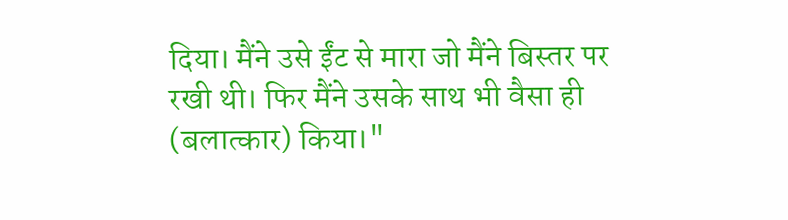दिया। मैंने उसे ईंट से मारा जो मैंने बिस्तर पर रखी थी। फिर मैंने उसके साथ भी वैसा ही (बलात्कार) किया।"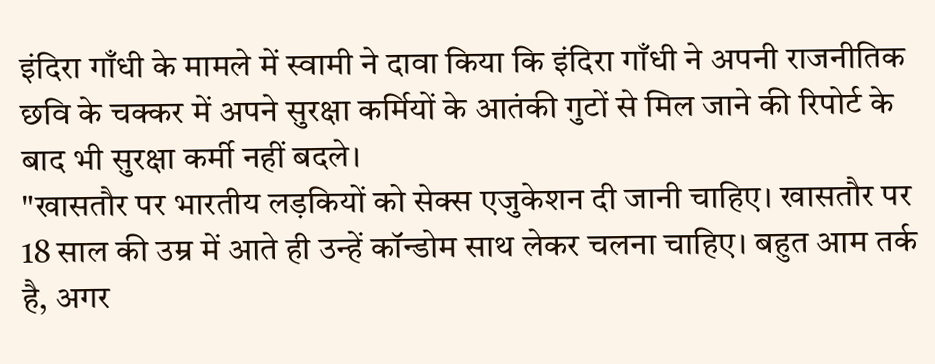इंदिरा गाँधी के मामले में स्वामी ने दावा किया कि इंदिरा गाँधी ने अपनी राजनीतिक छवि के चक्कर में अपने सुरक्षा कर्मियों के आतंकी गुटों से मिल जाने की रिपोर्ट के बाद भी सुरक्षा कर्मी नहीं बदले।
"खासतौर पर भारतीय लड़कियों को सेक्स एजुकेशन दी जानी चाहिए। खासतौर पर 18 साल की उम्र में आते ही उन्हें कॉन्डोम साथ लेकर चलना चाहिए। बहुत आम तर्क है, अगर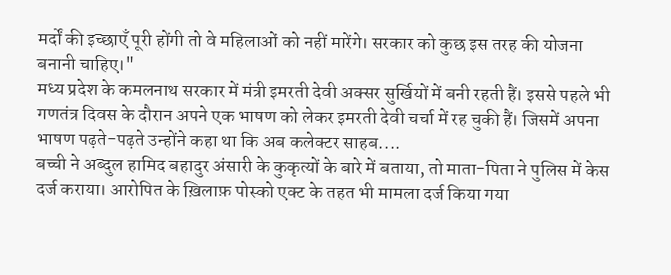मर्दों की इच्छाएँ पूरी होंगी तो वे महिलाओं को नहीं मारेंगे। सरकार को कुछ इस तरह की योजना बनानी चाहिए।"
मध्य प्रदेश के कमलनाथ सरकार में मंत्री इमरती देवी अक्सर सुर्खियों में बनी रहती हैं। इससे पहले भी गणतंत्र दिवस के दौरान अपने एक भाषण को लेकर इमरती देवी चर्चा में रह चुकी हैं। जिसमें अपना भाषण पढ़ते-पढ़ते उन्होंने कहा था कि अब कलेक्टर साहब....
बच्ची ने अब्दुल हामिद बहादुर अंसारी के कुकृत्यों के बारे में बताया, तो माता-पिता ने पुलिस में केस दर्ज कराया। आरोपित के ख़िलाफ़ पोस्को एक्ट के तहत भी मामला दर्ज किया गया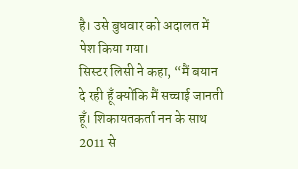है। उसे बुधवार को अदालत में पेश किया गया।
सिस्टर लिसी ने कहा, “मैं बयान दे रही हूँ क्योंकि मैं सच्चाई जानती हूँ। शिकायतकर्ता नन के साथ 2011 से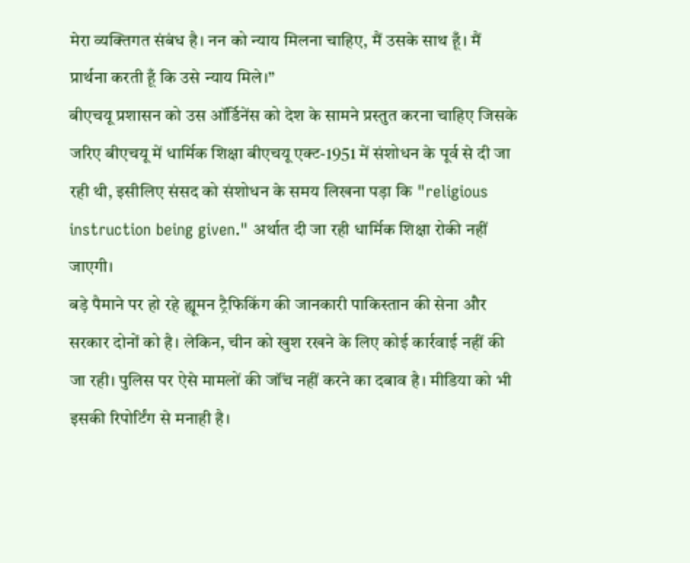मेरा व्यक्तिगत संबंध है। नन को न्याय मिलना चाहिए, मैं उसके साथ हूँ। मैं प्रार्थना करती हूँ कि उसे न्याय मिले।”
बीएचयू प्रशासन को उस ऑर्डिनेंस को देश के सामने प्रस्तुत करना चाहिए जिसके जरिए बीएचयू में धार्मिक शिक्षा बीएचयू एक्ट-1951 में संशोधन के पूर्व से दी जा रही थी, इसीलिए संसद को संशोधन के समय लिखना पड़ा कि "religious instruction being given." अर्थात दी जा रही धार्मिक शिक्षा रोकी नहीं जाएगी।
बड़े पैमाने पर हो रहे ह्यूमन ट्रैफिकिंग की जानकारी पाकिस्तान की सेना और सरकार दोनों को है। लेकिन, चीन को खुश रखने के लिए कोई कार्रवाई नहीं की जा रही। पुलिस पर ऐसे मामलों की जॉंच नहीं करने का दबाव है। मीडिया को भी इसकी रिपोर्टिंग से मनाही है।